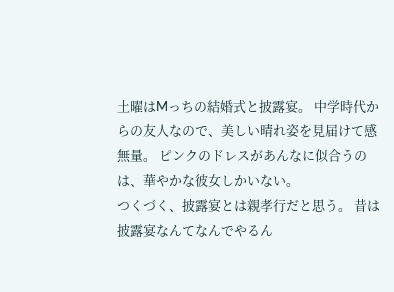土曜はMっちの結婚式と披露宴。 中学時代からの友人なので、美しい晴れ姿を見届けて感無量。 ピンクのドレスがあんなに似合うのは、華やかな彼女しかいない。
つくづく、披露宴とは親孝行だと思う。 昔は披露宴なんてなんでやるん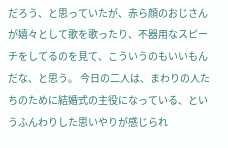だろう、と思っていたが、赤ら顔のおじさんが嬉々として歌を歌ったり、不器用なスピーチをしてるのを見て、こういうのもいいもんだな、と思う。 今日の二人は、まわりの人たちのために結婚式の主役になっている、というふんわりした思いやりが感じられ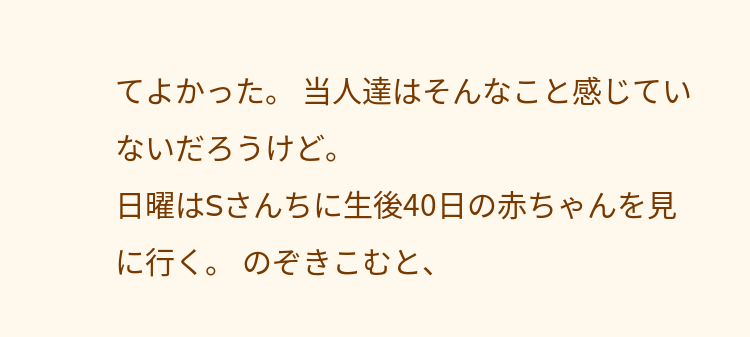てよかった。 当人達はそんなこと感じていないだろうけど。
日曜はSさんちに生後40日の赤ちゃんを見に行く。 のぞきこむと、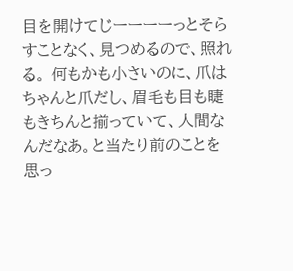目を開けてじーーーーっとそらすことなく、見つめるので、照れる。 何もかも小さいのに、爪はちゃんと爪だし、眉毛も目も睫もきちんと揃っていて、人間なんだなあ。と当たり前のことを思っ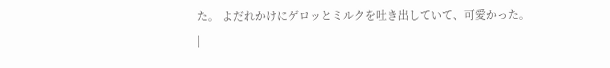た。 よだれかけにゲロッとミルクを吐き出していて、可愛かった。
|